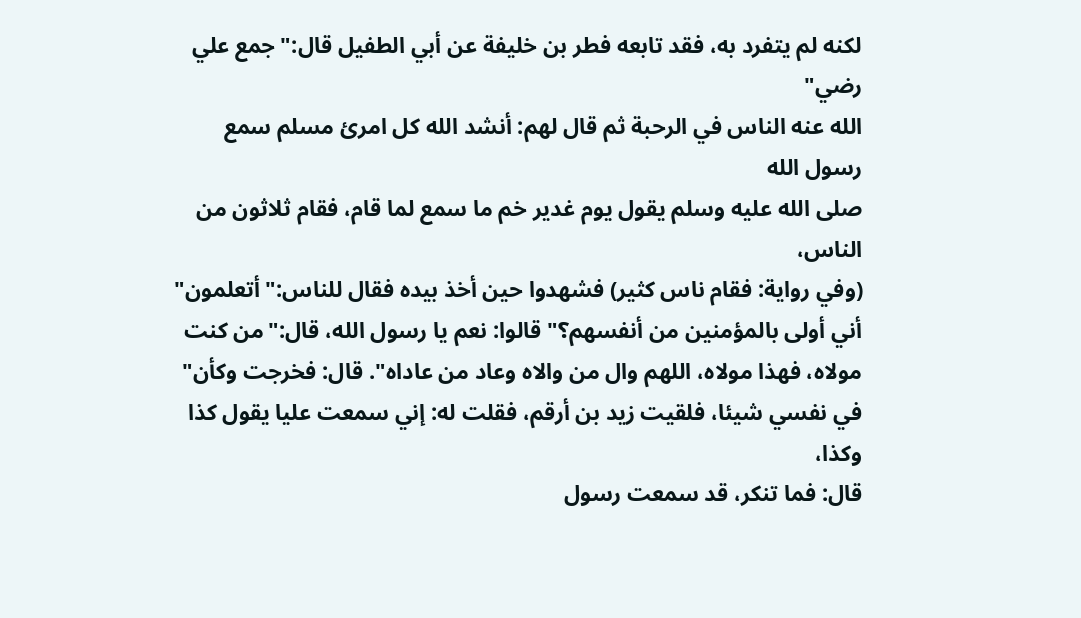لكنه لم يتفرد به، فقد تابعه فطر بن خليفة عن أبي الطفيل قال:"جمع علي رضي"
الله عنه الناس في الرحبة ثم قال لهم: أنشد الله كل امرئ مسلم سمع رسول الله
صلى الله عليه وسلم يقول يوم غدير خم ما سمع لما قام، فقام ثلاثون من الناس،
(وفي رواية: فقام ناس كثير) فشهدوا حين أخذ بيده فقال للناس:"أتعلمون"
أني أولى بالمؤمنين من أنفسهم؟"قالوا: نعم يا رسول الله، قال:"من كنت
مولاه، فهذا مولاه، اللهم وال من والاه وعاد من عاداه". قال: فخرجت وكأن"
في نفسي شيئا، فلقيت زيد بن أرقم، فقلت له: إني سمعت عليا يقول كذا وكذا،
قال: فما تنكر، قد سمعت رسول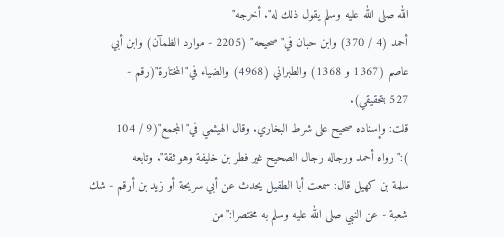الله صلى الله عليه وسلم يقول ذلك له". أخرجه"
أحمد (4 / 370) وابن حبان في"صحيحه" (2205 - موارد الظمآن) وابن أبي
عاصم (1367 و 1368) والطبراني (4968) والضياء في"المختارة"(رقم -
527 بتحقيقي).
قلت: وإسناده صحيح على شرط البخاري. وقال الهيثمي في"المجمع"(9 / 104
):"رواه أحمد ورجاله رجال الصحيح غير فطر بن خليفة وهو ثقة". وتابعه
سلمة بن كهيل قال: سمعت أبا الطفيل يحدث عن أبي سريحة أو زيد بن أرقم - شك
شعبة - عن النبي صلى الله عليه وسلم به مختصرا:"من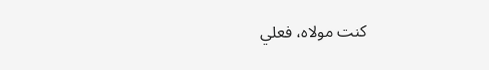كنت مولاه، فعلي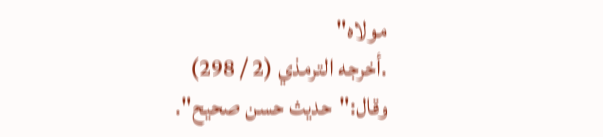مولاه"
.أخرجه الترمذي (2 / 298) وقال:"حديث حسن صحيح".